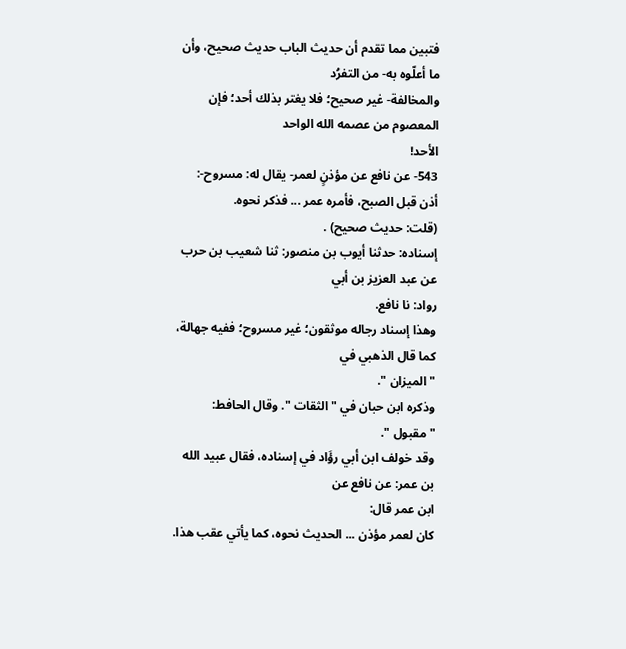فتبين مما تقدم أن حديث الباب حديث صحيح، وأن ما أعلّوه به- من التفرُد
والمخالفة- غير صحيح؛ فلا يغتر بذلك أحد؛ فإن المعصوم من عصمه الله الواحد
الأحد!
543- عن نافع عن مؤذنٍ لعمر- يقال له: مسروح-:
أذن قبل الصبح، فأمره عمر ... فذكر نحوه.
(قلت: حديث صحيح) .
إسناده: حدثنا أيوب بن منصور: ثنا شعيب بن حرب عن عبد العزيز بن أبي
رواد: نا نافع.
وهذا إسناد رجاله موثقون؛ غير مسروح؛ ففيه جهالة، كما قال الذهبي في
" الميزان ".
وذكره ابن حبان في "الثقات ". وقال الحافط:
"مقبول ".
وقد خولف ابن أبي رؤَاد في إسناده، فقال عبيد الله بن عمر: عن نافع عن
ابن عمر قال:
كان لعمر مؤذن ... الحديث نحوه، كما يأتي عقب هذا.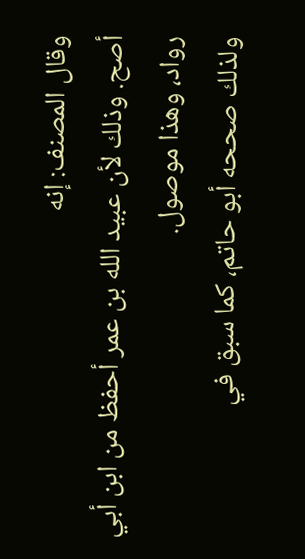وقال المصنف: إنه
أصح. وذلك لأن عبيد الله بن عمر أحفظ من ابن أبي رواد، وهذا موصول.
ولذلك صححه أبو حاتم، كما سبق في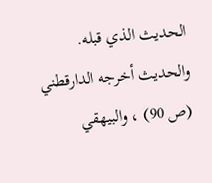الحديث الذي قبله.
والحديث أخرجه الدارقطني (ص 90) ، والبيهقي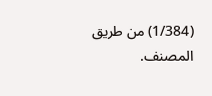(1/384) من طريق
المصنف.